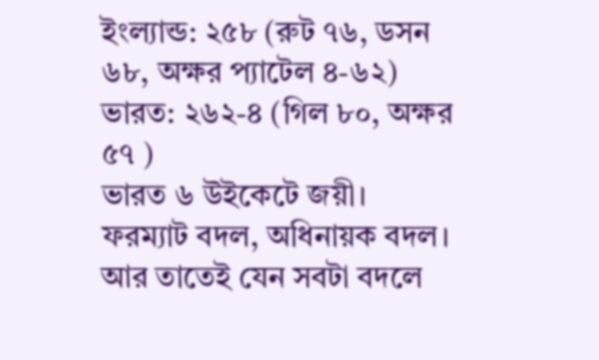ইংল্যান্ড: ২৫৮ (রুট ৭৬, ডসন ৬৮, অক্ষর প্যাটেল ৪-৬২)
ভারত: ২৬২-৪ (গিল ৮০, অক্ষর ৫৭ )
ভারত ৬ উইকেটে জয়ী।
ফরম্যাট বদল, অধিনায়ক বদল। আর তাতেই যেন সবটা বদলে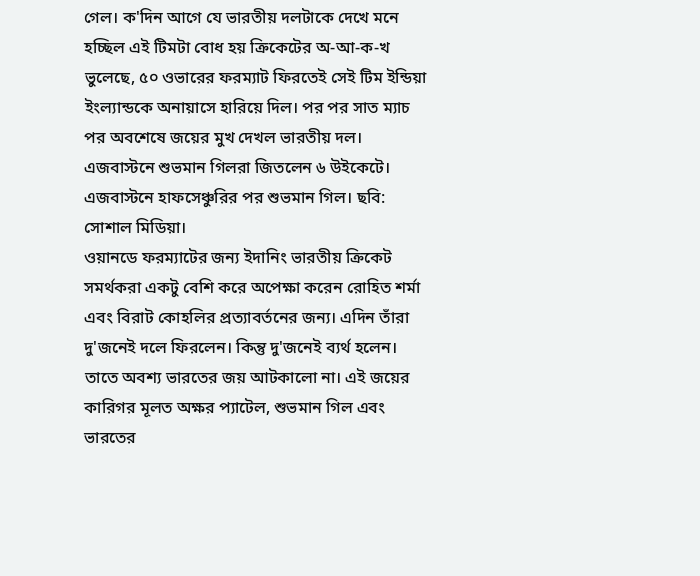গেল। ক'দিন আগে যে ভারতীয় দলটাকে দেখে মনে হচ্ছিল এই টিমটা বোধ হয় ক্রিকেটের অ-আ-ক-খ ভুলেছে, ৫০ ওভারের ফরম্যাট ফিরতেই সেই টিম ইন্ডিয়া ইংল্যান্ডকে অনায়াসে হারিয়ে দিল। পর পর সাত ম্যাচ পর অবশেষে জয়ের মুখ দেখল ভারতীয় দল। এজবাস্টনে শুভমান গিলরা জিতলেন ৬ উইকেটে।
এজবাস্টনে হাফসেঞ্চুরির পর শুভমান গিল। ছবি: সোশাল মিডিয়া।
ওয়ানডে ফরম্যাটের জন্য ইদানিং ভারতীয় ক্রিকেট সমর্থকরা একটু বেশি করে অপেক্ষা করেন রোহিত শর্মা এবং বিরাট কোহলির প্রত্যাবর্তনের জন্য। এদিন তাঁরা দু'জনেই দলে ফিরলেন। কিন্তু দু'জনেই ব্যর্থ হলেন। তাতে অবশ্য ভারতের জয় আটকালো না। এই জয়ের কারিগর মূলত অক্ষর প্যাটেল, শুভমান গিল এবং ভারতের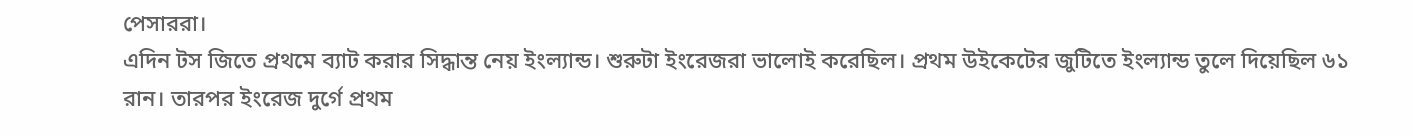পেসাররা।
এদিন টস জিতে প্রথমে ব্যাট করার সিদ্ধান্ত নেয় ইংল্যান্ড। শুরুটা ইংরেজরা ভালোই করেছিল। প্রথম উইকেটের জুটিতে ইংল্যান্ড তুলে দিয়েছিল ৬১ রান। তারপর ইংরেজ দুর্গে প্রথম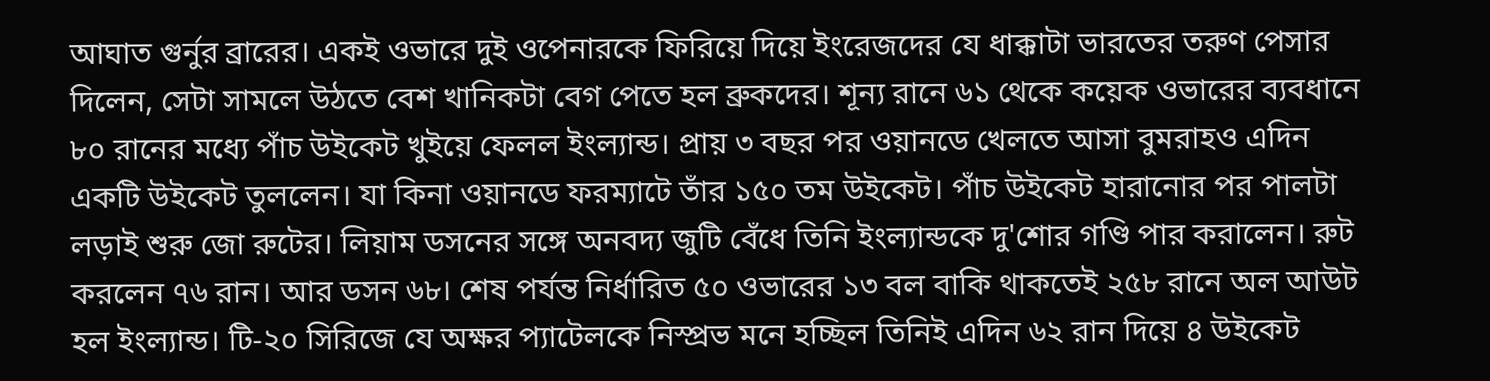আঘাত গুর্নুর ব্রারের। একই ওভারে দুই ওপেনারকে ফিরিয়ে দিয়ে ইংরেজদের যে ধাক্কাটা ভারতের তরুণ পেসার দিলেন, সেটা সামলে উঠতে বেশ খানিকটা বেগ পেতে হল ব্রুকদের। শূন্য রানে ৬১ থেকে কয়েক ওভারের ব্যবধানে ৮০ রানের মধ্যে পাঁচ উইকেট খুইয়ে ফেলল ইংল্যান্ড। প্রায় ৩ বছর পর ওয়ানডে খেলতে আসা বুমরাহও এদিন একটি উইকেট তুললেন। যা কিনা ওয়ানডে ফরম্যাটে তাঁর ১৫০ তম উইকেট। পাঁচ উইকেট হারানোর পর পালটা লড়াই শুরু জো রুটের। লিয়াম ডসনের সঙ্গে অনবদ্য জুটি বেঁধে তিনি ইংল্যান্ডকে দু'শোর গণ্ডি পার করালেন। রুট করলেন ৭৬ রান। আর ডসন ৬৮। শেষ পর্যন্ত নির্ধারিত ৫০ ওভারের ১৩ বল বাকি থাকতেই ২৫৮ রানে অল আউট হল ইংল্যান্ড। টি-২০ সিরিজে যে অক্ষর প্যাটেলকে নিস্প্রভ মনে হচ্ছিল তিনিই এদিন ৬২ রান দিয়ে ৪ উইকেট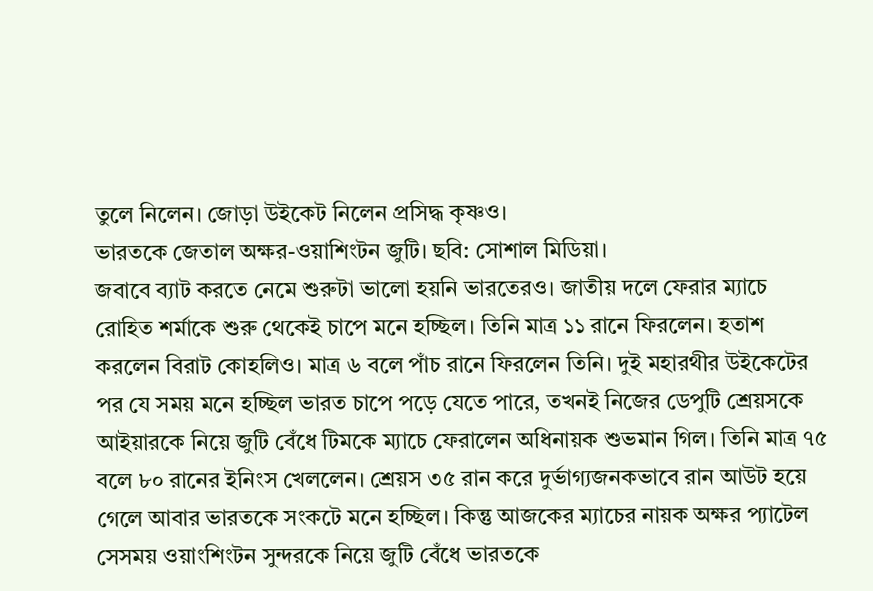তুলে নিলেন। জোড়া উইকেট নিলেন প্রসিদ্ধ কৃষ্ণও।
ভারতকে জেতাল অক্ষর-ওয়াশিংটন জুটি। ছবি: সোশাল মিডিয়া।
জবাবে ব্যাট করতে নেমে শুরুটা ভালো হয়নি ভারতেরও। জাতীয় দলে ফেরার ম্যাচে রোহিত শর্মাকে শুরু থেকেই চাপে মনে হচ্ছিল। তিনি মাত্র ১১ রানে ফিরলেন। হতাশ করলেন বিরাট কোহলিও। মাত্র ৬ বলে পাঁচ রানে ফিরলেন তিনি। দুই মহারথীর উইকেটের পর যে সময় মনে হচ্ছিল ভারত চাপে পড়ে যেতে পারে, তখনই নিজের ডেপুটি শ্রেয়সকে আইয়ারকে নিয়ে জুটি বেঁধে টিমকে ম্যাচে ফেরালেন অধিনায়ক শুভমান গিল। তিনি মাত্র ৭৫ বলে ৮০ রানের ইনিংস খেললেন। শ্রেয়স ৩৫ রান করে দুর্ভাগ্যজনকভাবে রান আউট হয়ে গেলে আবার ভারতকে সংকটে মনে হচ্ছিল। কিন্তু আজকের ম্যাচের নায়ক অক্ষর প্যাটেল সেসময় ওয়াংশিংটন সুন্দরকে নিয়ে জুটি বেঁধে ভারতকে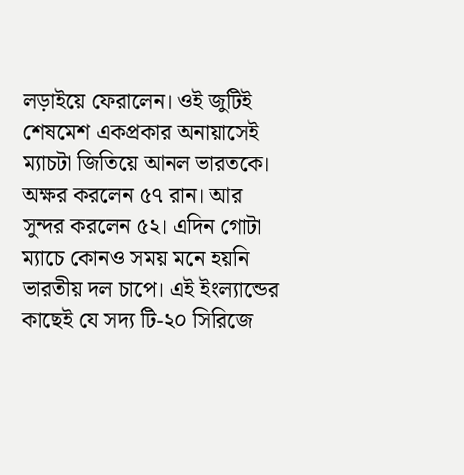লড়াইয়ে ফেরালেন। ওই জুটিই শেষমেশ একপ্রকার অনায়াসেই ম্যাচটা জিতিয়ে আনল ভারতকে। অক্ষর করলেন ৫৭ রান। আর সুন্দর করলেন ৫২। এদিন গোটা ম্যাচে কোনও সময় মনে হয়নি ভারতীয় দল চাপে। এই ইংল্যান্ডের কাছেই যে সদ্য টি-২০ সিরিজে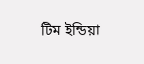টিম ইন্ডিয়া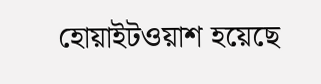হোয়াইটওয়াশ হয়েছে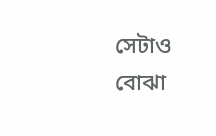সেটাও বোঝা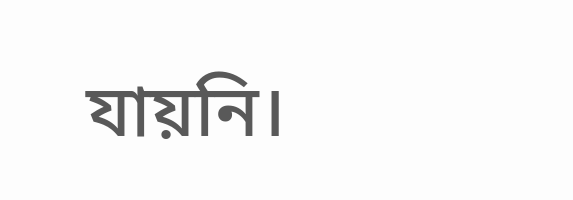যায়নি।